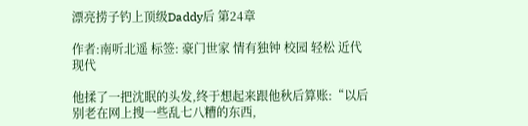漂亮捞子钓上顶级Daddy后 第24章

作者:南听北遥 标签: 豪门世家 情有独钟 校园 轻松 近代现代

他揉了一把沈眠的头发,终于想起来跟他秋后算账:“以后别老在网上搜一些乱七八糟的东西,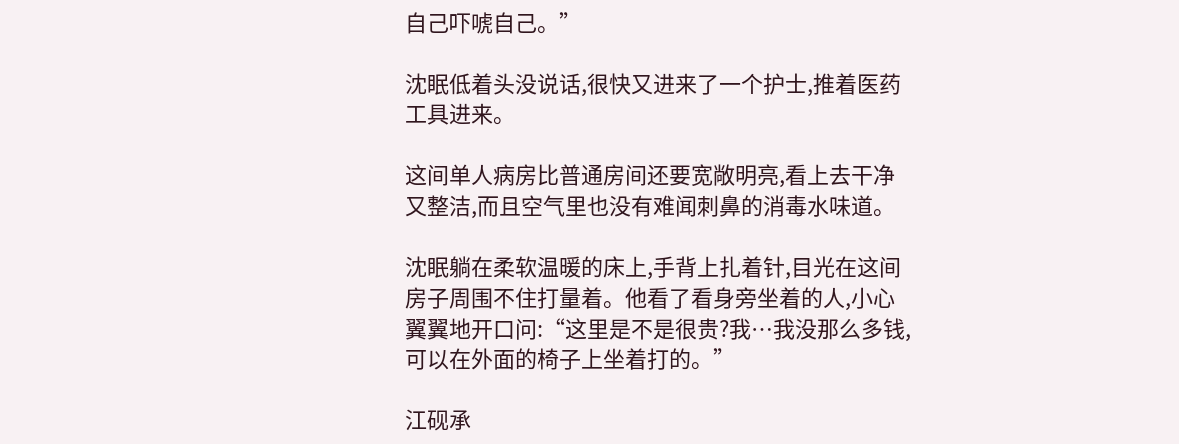自己吓唬自己。”

沈眠低着头没说话,很快又进来了一个护士,推着医药工具进来。

这间单人病房比普通房间还要宽敞明亮,看上去干净又整洁,而且空气里也没有难闻刺鼻的消毒水味道。

沈眠躺在柔软温暖的床上,手背上扎着针,目光在这间房子周围不住打量着。他看了看身旁坐着的人,小心翼翼地开口问:“这里是不是很贵?我…我没那么多钱,可以在外面的椅子上坐着打的。”

江砚承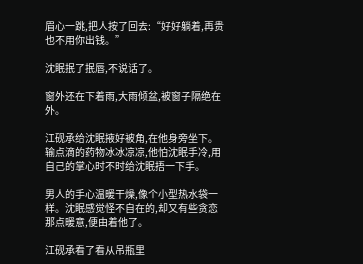眉心一跳,把人按了回去:“好好躺着,再贵也不用你出钱。”

沈眠抿了抿唇,不说话了。

窗外还在下着雨,大雨倾盆,被窗子隔绝在外。

江砚承给沈眠掖好被角,在他身旁坐下。输点滴的药物冰冰凉凉,他怕沈眠手冷,用自己的掌心时不时给沈眠捂一下手。

男人的手心温暖干燥,像个小型热水袋一样。沈眠感觉怪不自在的,却又有些贪恋那点暖意,便由着他了。

江砚承看了看从吊瓶里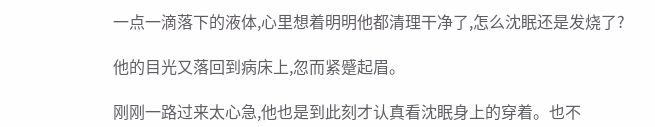一点一滴落下的液体,心里想着明明他都清理干净了,怎么沈眠还是发烧了?

他的目光又落回到病床上,忽而紧蹙起眉。

刚刚一路过来太心急,他也是到此刻才认真看沈眠身上的穿着。也不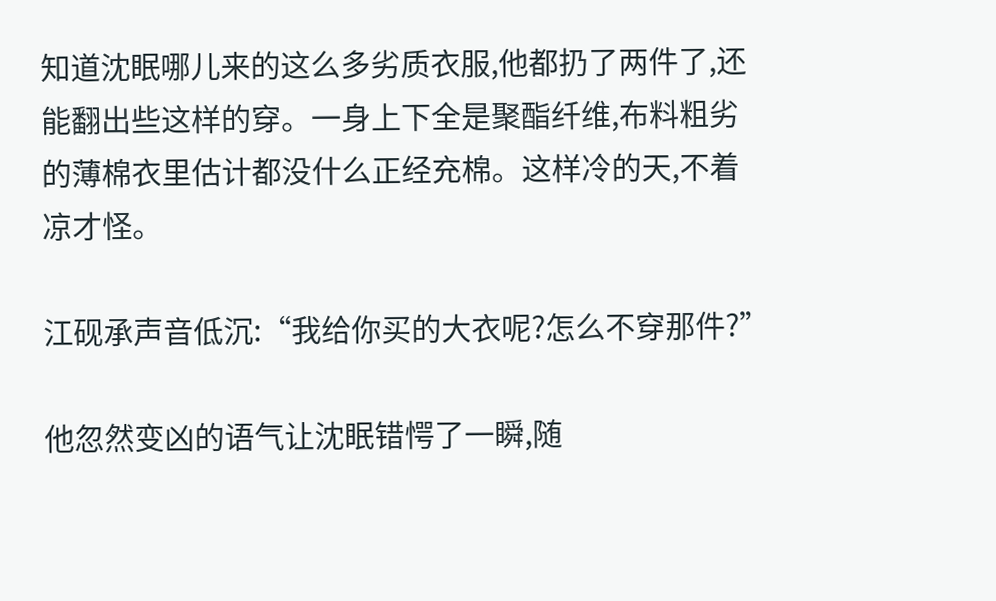知道沈眠哪儿来的这么多劣质衣服,他都扔了两件了,还能翻出些这样的穿。一身上下全是聚酯纤维,布料粗劣的薄棉衣里估计都没什么正经充棉。这样冷的天,不着凉才怪。

江砚承声音低沉:“我给你买的大衣呢?怎么不穿那件?”

他忽然变凶的语气让沈眠错愕了一瞬,随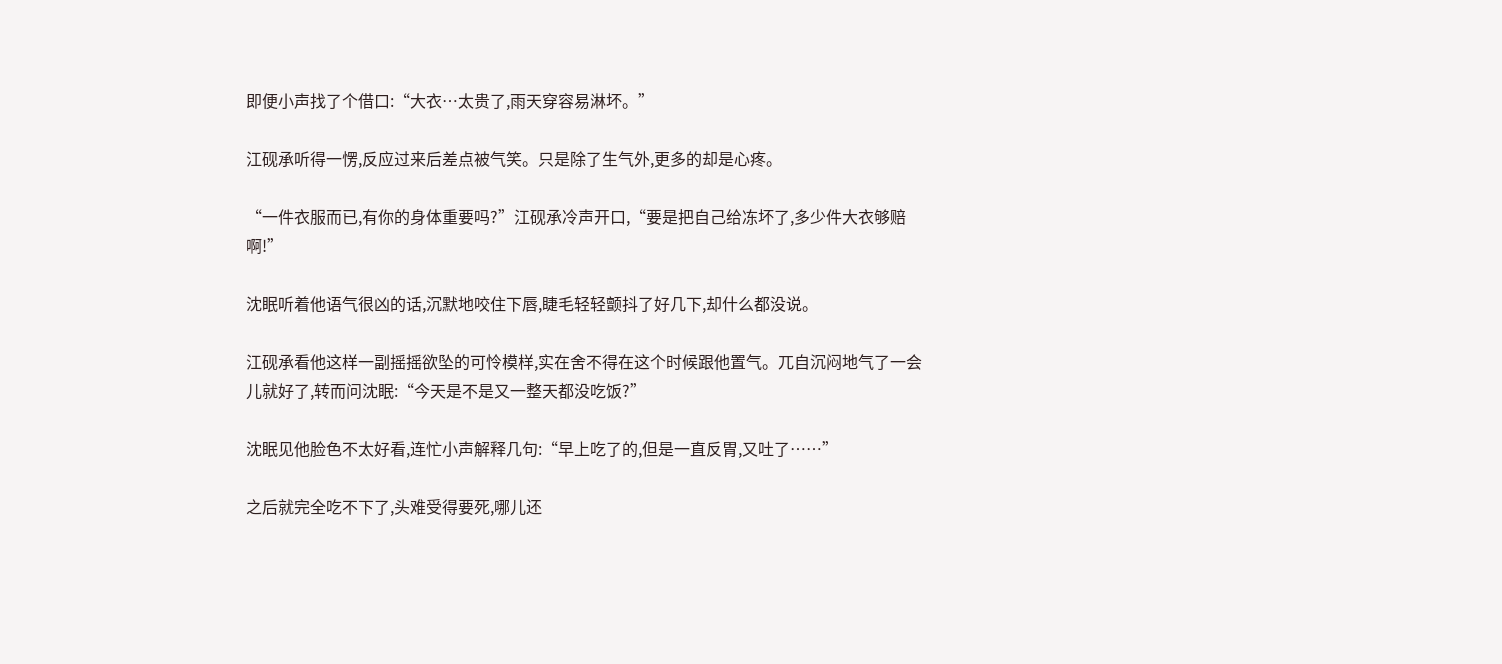即便小声找了个借口:“大衣…太贵了,雨天穿容易淋坏。”

江砚承听得一愣,反应过来后差点被气笑。只是除了生气外,更多的却是心疼。

“一件衣服而已,有你的身体重要吗?”江砚承冷声开口,“要是把自己给冻坏了,多少件大衣够赔啊!”

沈眠听着他语气很凶的话,沉默地咬住下唇,睫毛轻轻颤抖了好几下,却什么都没说。

江砚承看他这样一副摇摇欲坠的可怜模样,实在舍不得在这个时候跟他置气。兀自沉闷地气了一会儿就好了,转而问沈眠:“今天是不是又一整天都没吃饭?”

沈眠见他脸色不太好看,连忙小声解释几句:“早上吃了的,但是一直反胃,又吐了……”

之后就完全吃不下了,头难受得要死,哪儿还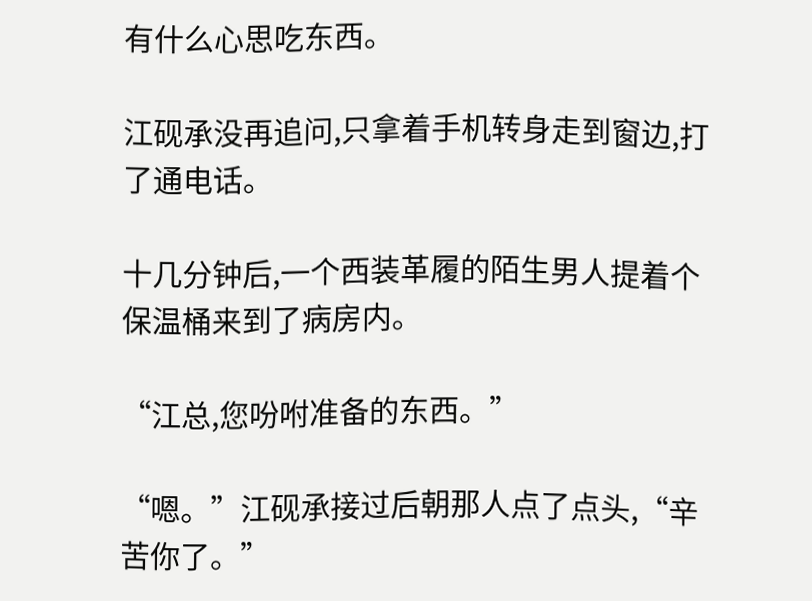有什么心思吃东西。

江砚承没再追问,只拿着手机转身走到窗边,打了通电话。

十几分钟后,一个西装革履的陌生男人提着个保温桶来到了病房内。

“江总,您吩咐准备的东西。”

“嗯。”江砚承接过后朝那人点了点头,“辛苦你了。”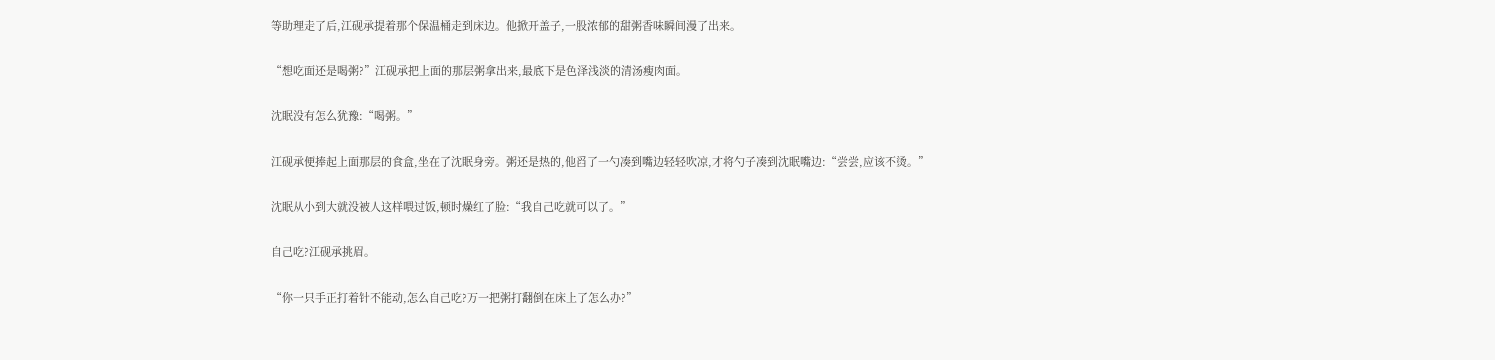等助理走了后,江砚承提着那个保温桶走到床边。他掀开盖子,一股浓郁的甜粥香味瞬间漫了出来。

“想吃面还是喝粥?”江砚承把上面的那层粥拿出来,最底下是色泽浅淡的清汤瘦肉面。

沈眠没有怎么犹豫:“喝粥。”

江砚承便捧起上面那层的食盒,坐在了沈眠身旁。粥还是热的,他舀了一勺凑到嘴边轻轻吹凉,才将勺子凑到沈眠嘴边:“尝尝,应该不烫。”

沈眠从小到大就没被人这样喂过饭,顿时燥红了脸:“我自己吃就可以了。”

自己吃?江砚承挑眉。

“你一只手正打着针不能动,怎么自己吃?万一把粥打翻倒在床上了怎么办?”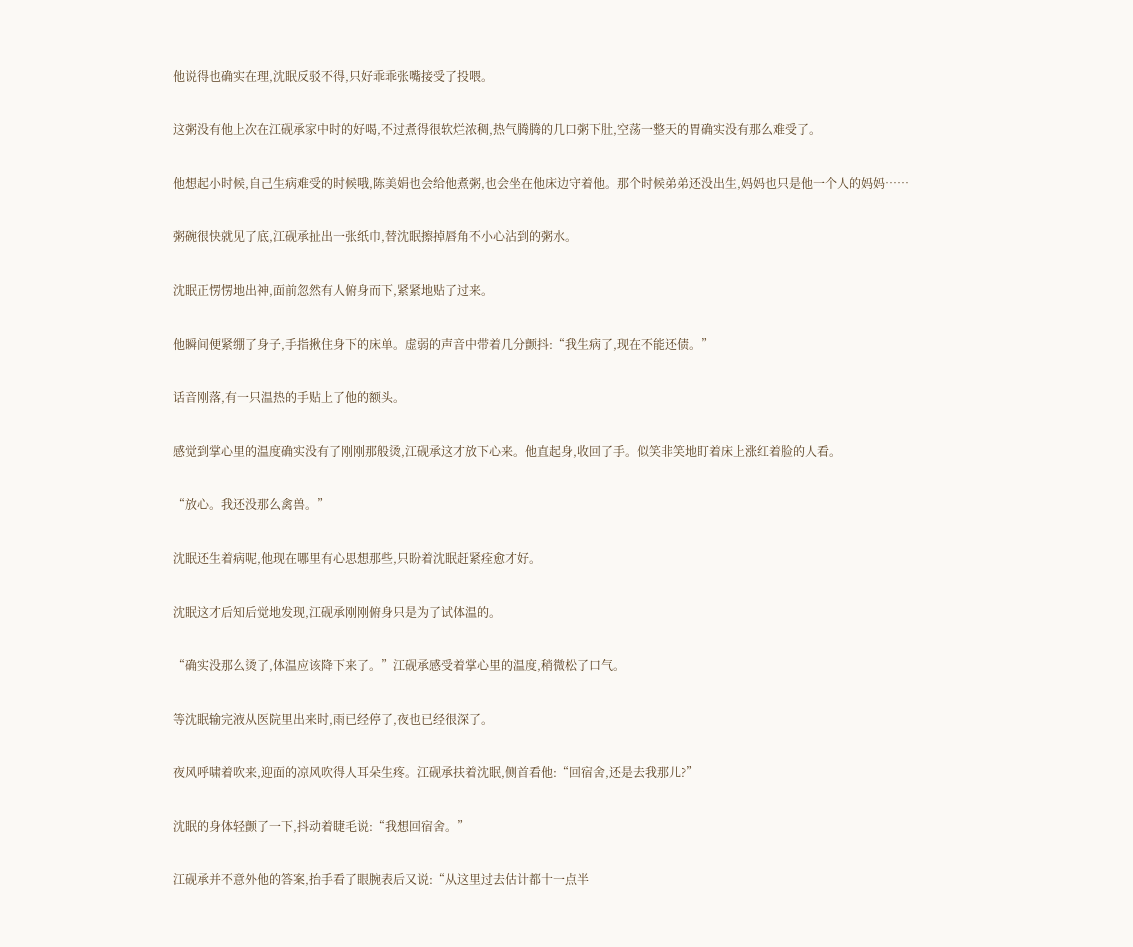他说得也确实在理,沈眠反驳不得,只好乖乖张嘴接受了投喂。

这粥没有他上次在江砚承家中时的好喝,不过煮得很软烂浓稠,热气腾腾的几口粥下肚,空荡一整天的胃确实没有那么难受了。

他想起小时候,自己生病难受的时候哦,陈美娟也会给他煮粥,也会坐在他床边守着他。那个时候弟弟还没出生,妈妈也只是他一个人的妈妈……

粥碗很快就见了底,江砚承扯出一张纸巾,替沈眠擦掉唇角不小心沾到的粥水。

沈眠正愣愣地出神,面前忽然有人俯身而下,紧紧地贴了过来。

他瞬间便紧绷了身子,手指揪住身下的床单。虚弱的声音中带着几分颤抖:“我生病了,现在不能还债。”

话音刚落,有一只温热的手贴上了他的额头。

感觉到掌心里的温度确实没有了刚刚那般烫,江砚承这才放下心来。他直起身,收回了手。似笑非笑地盯着床上涨红着脸的人看。

“放心。我还没那么禽兽。”

沈眠还生着病呢,他现在哪里有心思想那些,只盼着沈眠赶紧痊愈才好。

沈眠这才后知后觉地发现,江砚承刚刚俯身只是为了试体温的。

“确实没那么烫了,体温应该降下来了。”江砚承感受着掌心里的温度,稍微松了口气。

等沈眠输完液从医院里出来时,雨已经停了,夜也已经很深了。

夜风呼啸着吹来,迎面的凉风吹得人耳朵生疼。江砚承扶着沈眠,侧首看他:“回宿舍,还是去我那儿?”

沈眠的身体轻颤了一下,抖动着睫毛说:“我想回宿舍。”

江砚承并不意外他的答案,抬手看了眼腕表后又说:“从这里过去估计都十一点半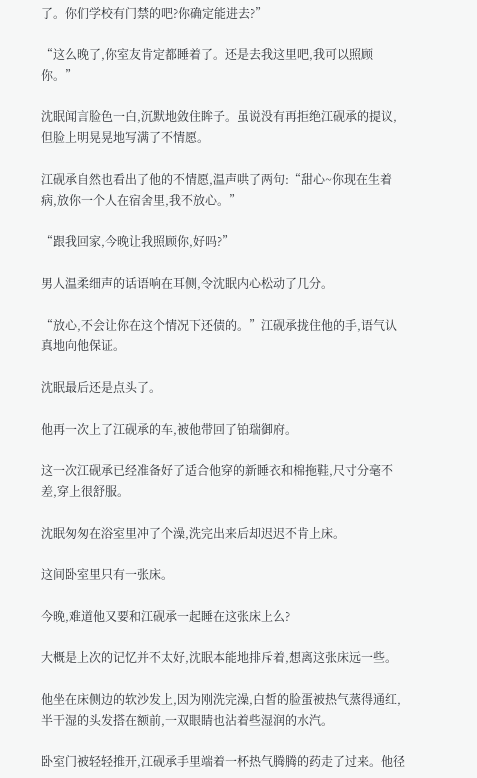了。你们学校有门禁的吧?你确定能进去?”

“这么晚了,你室友肯定都睡着了。还是去我这里吧,我可以照顾你。”

沈眠闻言脸色一白,沉默地敛住眸子。虽说没有再拒绝江砚承的提议,但脸上明晃晃地写满了不情愿。

江砚承自然也看出了他的不情愿,温声哄了两句:“甜心~你现在生着病,放你一个人在宿舍里,我不放心。”

“跟我回家,今晚让我照顾你,好吗?”

男人温柔细声的话语响在耳侧,令沈眠内心松动了几分。

“放心,不会让你在这个情况下还债的。”江砚承拢住他的手,语气认真地向他保证。

沈眠最后还是点头了。

他再一次上了江砚承的车,被他带回了铂瑞御府。

这一次江砚承已经准备好了适合他穿的新睡衣和棉拖鞋,尺寸分毫不差,穿上很舒服。

沈眠匆匆在浴室里冲了个澡,洗完出来后却迟迟不肯上床。

这间卧室里只有一张床。

今晚,难道他又要和江砚承一起睡在这张床上么?

大概是上次的记忆并不太好,沈眠本能地排斥着,想离这张床远一些。

他坐在床侧边的软沙发上,因为刚洗完澡,白皙的脸蛋被热气蒸得通红,半干湿的头发搭在额前,一双眼睛也沾着些湿润的水汽。

卧室门被轻轻推开,江砚承手里端着一杯热气腾腾的药走了过来。他径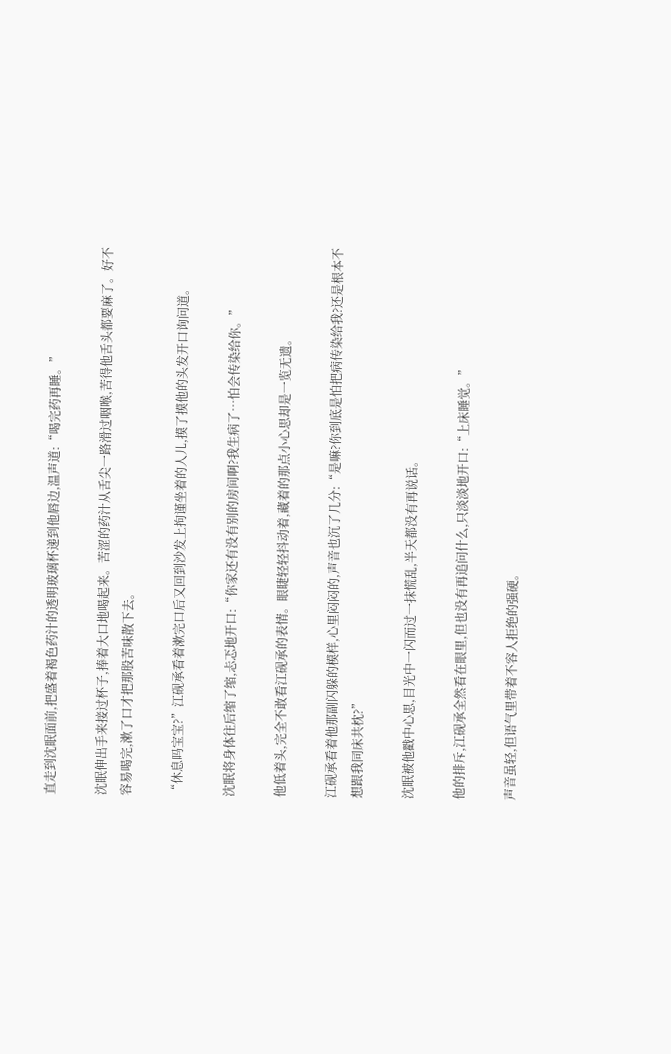直走到沈眠面前,把盛着褐色药汁的透明玻璃杯递到他唇边,温声道:“喝完药再睡。”

沈眠伸出手来接过杯子,捧着大口地喝起来。苦涩的药汁从舌尖一路滑过咽喉,苦得他舌头都要麻了。好不容易喝完,漱了口才把那股苦味散下去。

“休息吗宝宝?”江砚承看着漱完口后又回到沙发上拘谨坐着的人儿,摸了摸他的头发开口询问道。

沈眠将身体往后缩了缩,忐忑地开口:“你家还有没有别的房间啊?我生病了…怕会传染给你。”

他低着头,完全不敢看江砚承的表情。眼睫轻轻抖动着,藏着的那点小心思却是一览无遗。

江砚承看着他那副闪躲的模样,心里闷闷的,声音也沉了几分:“是嘛?你到底是怕把病传染给我?还是根本不想跟我同床共枕?”

沈眠被他戳中心思,目光中一闪而过一抹慌乱,半天都没有再说话。

他的排斥,江砚承全然看在眼里,但也没有再追问什么,只淡淡地开口:“上床睡觉。”

声音虽轻,但语气里带着不容人拒绝的强硬。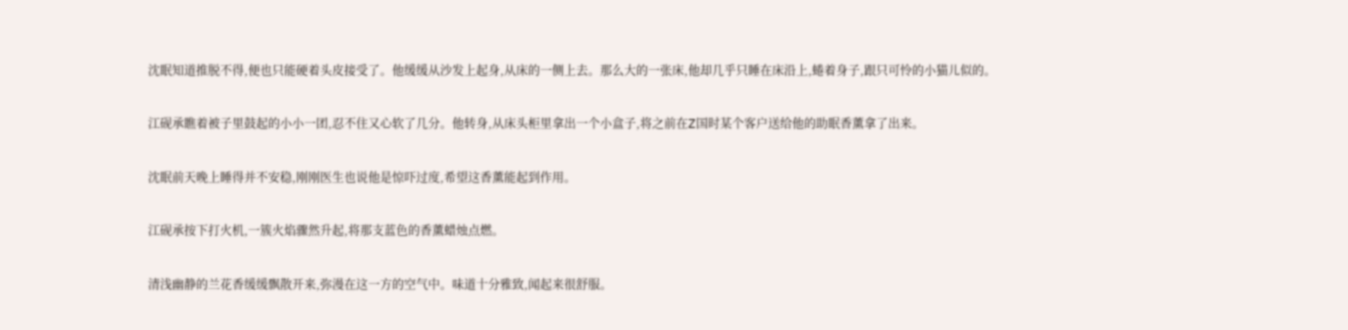沈眠知道推脱不得,便也只能硬着头皮接受了。他缓缓从沙发上起身,从床的一侧上去。那么大的一张床,他却几乎只睡在床沿上,蜷着身子,跟只可怜的小猫儿似的。

江砚承瞧着被子里鼓起的小小一团,忍不住又心软了几分。他转身,从床头柜里拿出一个小盒子,将之前在Z国时某个客户送给他的助眠香薰拿了出来。

沈眠前天晚上睡得并不安稳,刚刚医生也说他是惊吓过度,希望这香薰能起到作用。

江砚承按下打火机,一簇火焰骤然升起,将那支蓝色的香薰蜡烛点燃。

清浅幽静的兰花香缓缓飘散开来,弥漫在这一方的空气中。味道十分雅致,闻起来很舒服。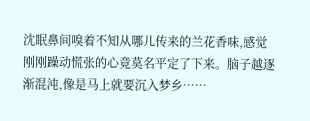沈眠鼻间嗅着不知从哪儿传来的兰花香味,感觉刚刚躁动慌张的心竟莫名平定了下来。脑子越逐渐混沌,像是马上就要沉入梦乡……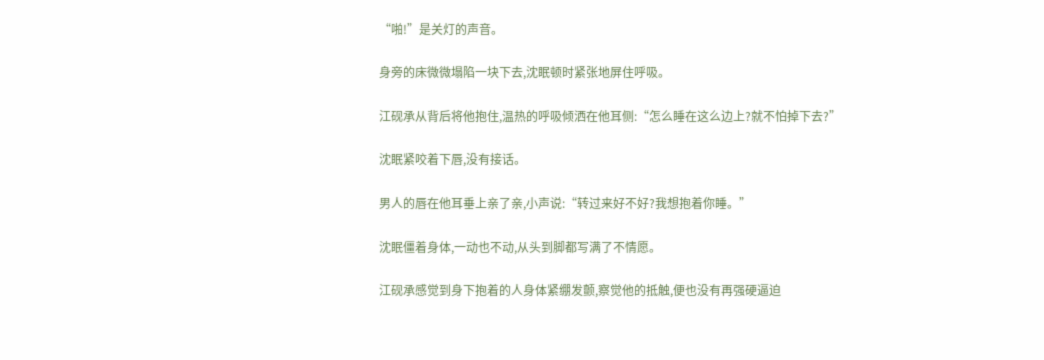“啪!”是关灯的声音。

身旁的床微微塌陷一块下去,沈眠顿时紧张地屏住呼吸。

江砚承从背后将他抱住,温热的呼吸倾洒在他耳侧:“怎么睡在这么边上?就不怕掉下去?”

沈眠紧咬着下唇,没有接话。

男人的唇在他耳垂上亲了亲,小声说:“转过来好不好?我想抱着你睡。”

沈眠僵着身体,一动也不动,从头到脚都写满了不情愿。

江砚承感觉到身下抱着的人身体紧绷发颤,察觉他的抵触,便也没有再强硬逼迫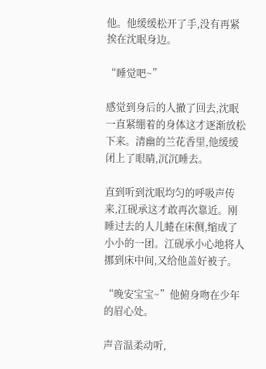他。他缓缓松开了手,没有再紧挨在沈眠身边。

“睡觉吧~”

感觉到身后的人撤了回去,沈眠一直紧绷着的身体这才逐渐放松下来。清幽的兰花香里,他缓缓闭上了眼睛,沉沉睡去。

直到听到沈眠均匀的呼吸声传来,江砚承这才敢再次靠近。刚睡过去的人儿蜷在床侧,缩成了小小的一团。江砚承小心地将人挪到床中间,又给他盖好被子。

“晚安宝宝~”他俯身吻在少年的眉心处。

声音温柔动听,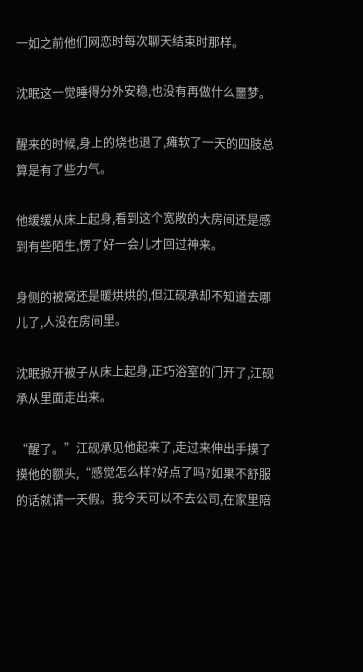一如之前他们网恋时每次聊天结束时那样。

沈眠这一觉睡得分外安稳,也没有再做什么噩梦。

醒来的时候,身上的烧也退了,瘫软了一天的四肢总算是有了些力气。

他缓缓从床上起身,看到这个宽敞的大房间还是感到有些陌生,愣了好一会儿才回过神来。

身侧的被窝还是暖烘烘的,但江砚承却不知道去哪儿了,人没在房间里。

沈眠掀开被子从床上起身,正巧浴室的门开了,江砚承从里面走出来。

“醒了。”江砚承见他起来了,走过来伸出手摸了摸他的额头,“感觉怎么样?好点了吗?如果不舒服的话就请一天假。我今天可以不去公司,在家里陪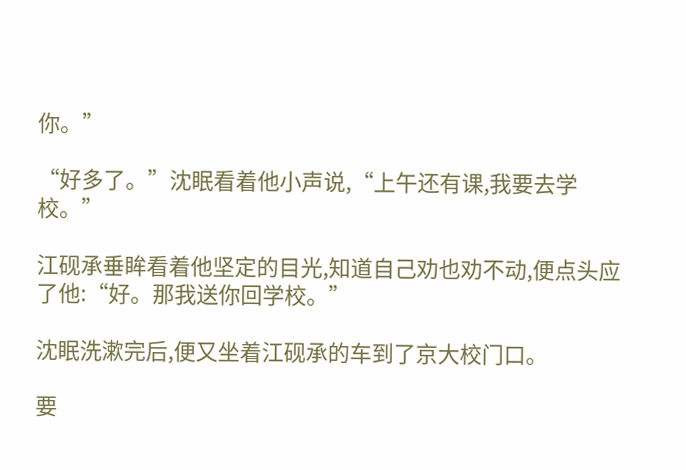你。”

“好多了。”沈眠看着他小声说,“上午还有课,我要去学校。”

江砚承垂眸看着他坚定的目光,知道自己劝也劝不动,便点头应了他:“好。那我送你回学校。”

沈眠洗漱完后,便又坐着江砚承的车到了京大校门口。

要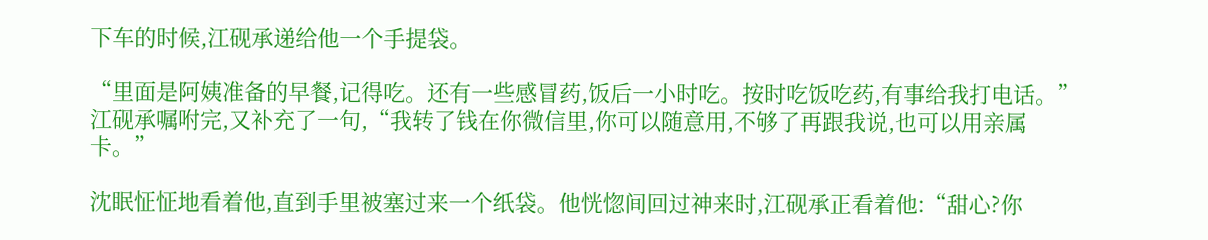下车的时候,江砚承递给他一个手提袋。

“里面是阿姨准备的早餐,记得吃。还有一些感冒药,饭后一小时吃。按时吃饭吃药,有事给我打电话。”江砚承嘱咐完,又补充了一句,“我转了钱在你微信里,你可以随意用,不够了再跟我说,也可以用亲属卡。”

沈眠怔怔地看着他,直到手里被塞过来一个纸袋。他恍惚间回过神来时,江砚承正看着他:“甜心?你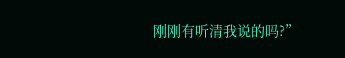刚刚有听清我说的吗?”